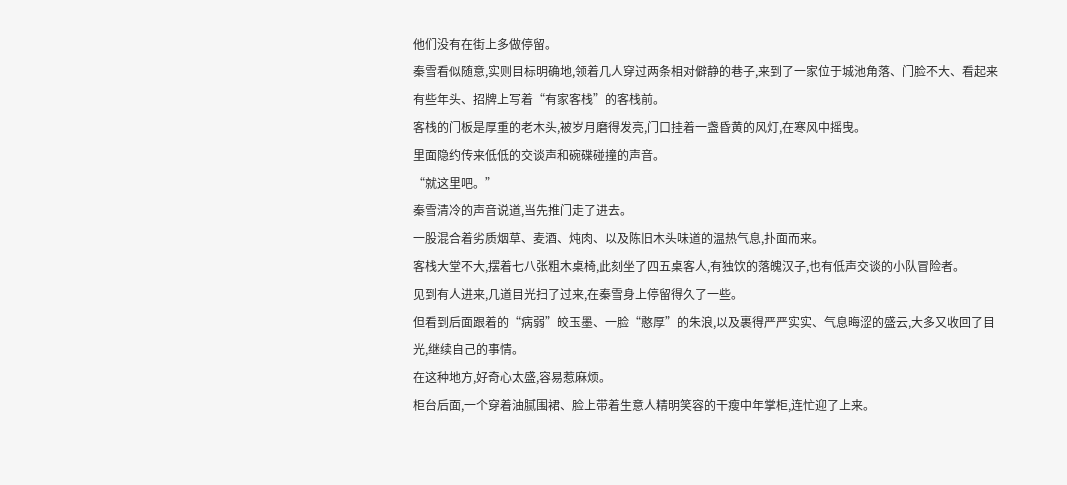他们没有在街上多做停留。
秦雪看似随意,实则目标明确地,领着几人穿过两条相对僻静的巷子,来到了一家位于城池角落、门脸不大、看起来有些年头、招牌上写着“有家客栈”的客栈前。
客栈的门板是厚重的老木头,被岁月磨得发亮,门口挂着一盏昏黄的风灯,在寒风中摇曳。
里面隐约传来低低的交谈声和碗碟碰撞的声音。
“就这里吧。”
秦雪清冷的声音说道,当先推门走了进去。
一股混合着劣质烟草、麦酒、炖肉、以及陈旧木头味道的温热气息,扑面而来。
客栈大堂不大,摆着七八张粗木桌椅,此刻坐了四五桌客人,有独饮的落魄汉子,也有低声交谈的小队冒险者。
见到有人进来,几道目光扫了过来,在秦雪身上停留得久了一些。
但看到后面跟着的“病弱”皎玉墨、一脸“憨厚”的朱浪,以及裹得严严实实、气息晦涩的盛云,大多又收回了目光,继续自己的事情。
在这种地方,好奇心太盛,容易惹麻烦。
柜台后面,一个穿着油腻围裙、脸上带着生意人精明笑容的干瘦中年掌柜,连忙迎了上来。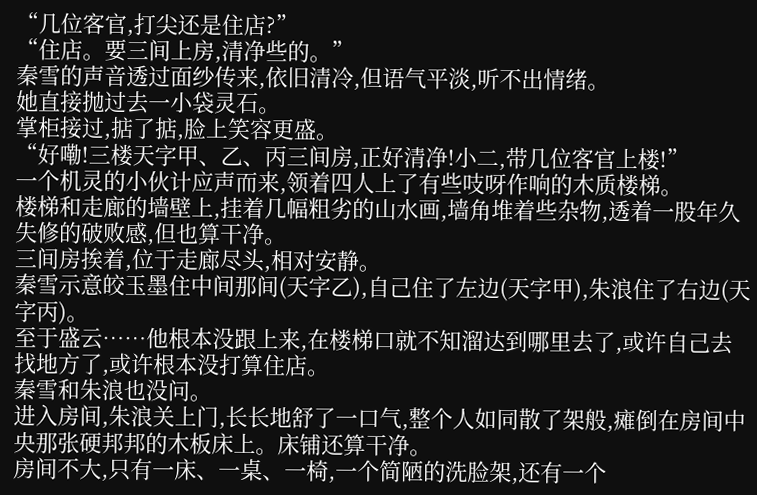“几位客官,打尖还是住店?”
“住店。要三间上房,清净些的。”
秦雪的声音透过面纱传来,依旧清冷,但语气平淡,听不出情绪。
她直接抛过去一小袋灵石。
掌柜接过,掂了掂,脸上笑容更盛。
“好嘞!三楼天字甲、乙、丙三间房,正好清净!小二,带几位客官上楼!”
一个机灵的小伙计应声而来,领着四人上了有些吱呀作响的木质楼梯。
楼梯和走廊的墙壁上,挂着几幅粗劣的山水画,墙角堆着些杂物,透着一股年久失修的破败感,但也算干净。
三间房挨着,位于走廊尽头,相对安静。
秦雪示意皎玉墨住中间那间(天字乙),自己住了左边(天字甲),朱浪住了右边(天字丙)。
至于盛云……他根本没跟上来,在楼梯口就不知溜达到哪里去了,或许自己去找地方了,或许根本没打算住店。
秦雪和朱浪也没问。
进入房间,朱浪关上门,长长地舒了一口气,整个人如同散了架般,瘫倒在房间中央那张硬邦邦的木板床上。床铺还算干净。
房间不大,只有一床、一桌、一椅,一个简陋的洗脸架,还有一个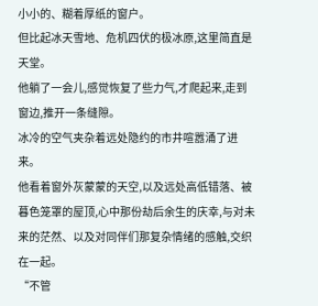小小的、糊着厚纸的窗户。
但比起冰天雪地、危机四伏的极冰原,这里简直是天堂。
他躺了一会儿,感觉恢复了些力气,才爬起来,走到窗边,推开一条缝隙。
冰冷的空气夹杂着远处隐约的市井喧嚣涌了进来。
他看着窗外灰蒙蒙的天空,以及远处高低错落、被暮色笼罩的屋顶,心中那份劫后余生的庆幸,与对未来的茫然、以及对同伴们那复杂情绪的感触,交织在一起。
“不管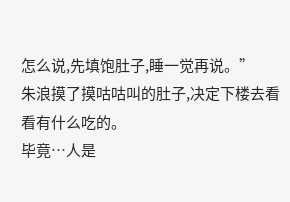怎么说,先填饱肚子,睡一觉再说。”
朱浪摸了摸咕咕叫的肚子,决定下楼去看看有什么吃的。
毕竟…人是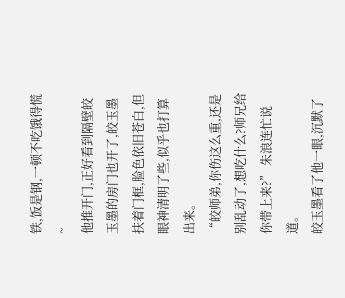铁,饭是钢,一顿不吃饿得慌~
他推开门,正好看到隔壁皎玉墨的房门也开了,皎玉墨扶着门框,脸色依旧苍白,但眼神清明了些,似乎也打算出来。
“皎师弟,你伤这么重,还是别乱动了,想吃什么?师兄给你带上来?” 朱浪连忙说道。
皎玉墨看了他一眼,沉默了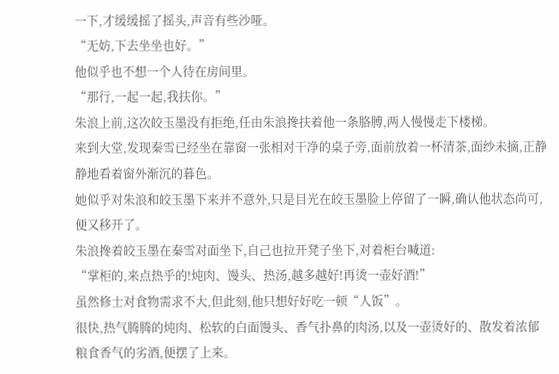一下,才缓缓摇了摇头,声音有些沙哑。
“无妨,下去坐坐也好。”
他似乎也不想一个人待在房间里。
“那行,一起一起,我扶你。”
朱浪上前,这次皎玉墨没有拒绝,任由朱浪搀扶着他一条胳膊,两人慢慢走下楼梯。
来到大堂,发现秦雪已经坐在靠窗一张相对干净的桌子旁,面前放着一杯清茶,面纱未摘,正静静地看着窗外渐沉的暮色。
她似乎对朱浪和皎玉墨下来并不意外,只是目光在皎玉墨脸上停留了一瞬,确认他状态尚可,便又移开了。
朱浪搀着皎玉墨在秦雪对面坐下,自己也拉开凳子坐下,对着柜台喊道:
“掌柜的,来点热乎的!炖肉、馒头、热汤,越多越好!再烫一壶好酒!”
虽然修士对食物需求不大,但此刻,他只想好好吃一顿“人饭”。
很快,热气腾腾的炖肉、松软的白面馒头、香气扑鼻的肉汤,以及一壶烫好的、散发着浓郁粮食香气的劣酒,便摆了上来。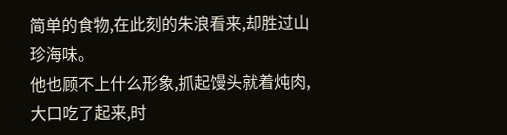简单的食物,在此刻的朱浪看来,却胜过山珍海味。
他也顾不上什么形象,抓起馒头就着炖肉,大口吃了起来,时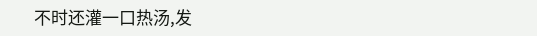不时还灌一口热汤,发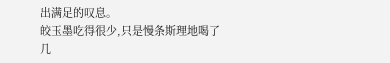出满足的叹息。
皎玉墨吃得很少,只是慢条斯理地喝了几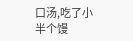口汤,吃了小半个馒